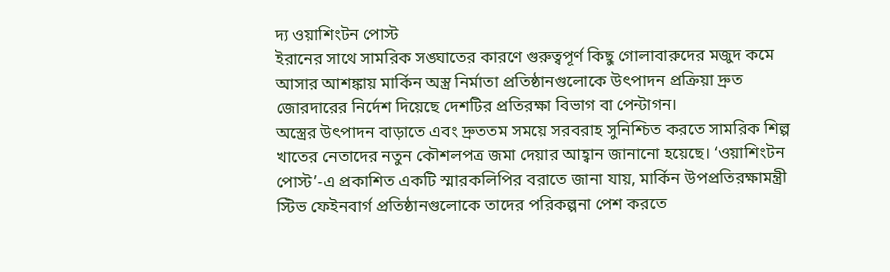দ্য ওয়াশিংটন পোস্ট
ইরানের সাথে সামরিক সঙ্ঘাতের কারণে গুরুত্বপূর্ণ কিছু গোলাবারুদের মজুদ কমে আসার আশঙ্কায় মার্কিন অস্ত্র নির্মাতা প্রতিষ্ঠানগুলোকে উৎপাদন প্রক্রিয়া দ্রুত জোরদারের নির্দেশ দিয়েছে দেশটির প্রতিরক্ষা বিভাগ বা পেন্টাগন।
অস্ত্রের উৎপাদন বাড়াতে এবং দ্রুততম সময়ে সরবরাহ সুনিশ্চিত করতে সামরিক শিল্প খাতের নেতাদের নতুন কৌশলপত্র জমা দেয়ার আহ্বান জানানো হয়েছে। ‘ওয়াশিংটন পোস্ট’-এ প্রকাশিত একটি স্মারকলিপির বরাতে জানা যায়, মার্কিন উপপ্রতিরক্ষামন্ত্রী স্টিভ ফেইনবার্গ প্রতিষ্ঠানগুলোকে তাদের পরিকল্পনা পেশ করতে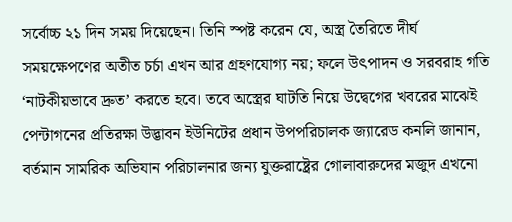সর্বোচ্চ ২১ দিন সময় দিয়েছেন। তিনি স্পষ্ট করেন যে, অস্ত্র তৈরিতে দীর্ঘ সময়ক্ষেপণের অতীত চর্চা এখন আর গ্রহণযোগ্য নয়; ফলে উৎপাদন ও সরবরাহ গতি ‘নাটকীয়ভাবে দ্রুত’ করতে হবে। তবে অস্ত্রের ঘাটতি নিয়ে উদ্বেগের খবরের মাঝেই পেন্টাগনের প্রতিরক্ষা উদ্ভাবন ইউনিটের প্রধান উপপরিচালক জ্যারেড কনলি জানান, বর্তমান সামরিক অভিযান পরিচালনার জন্য যুক্তরাষ্ট্রের গোলাবারুদের মজুদ এখনো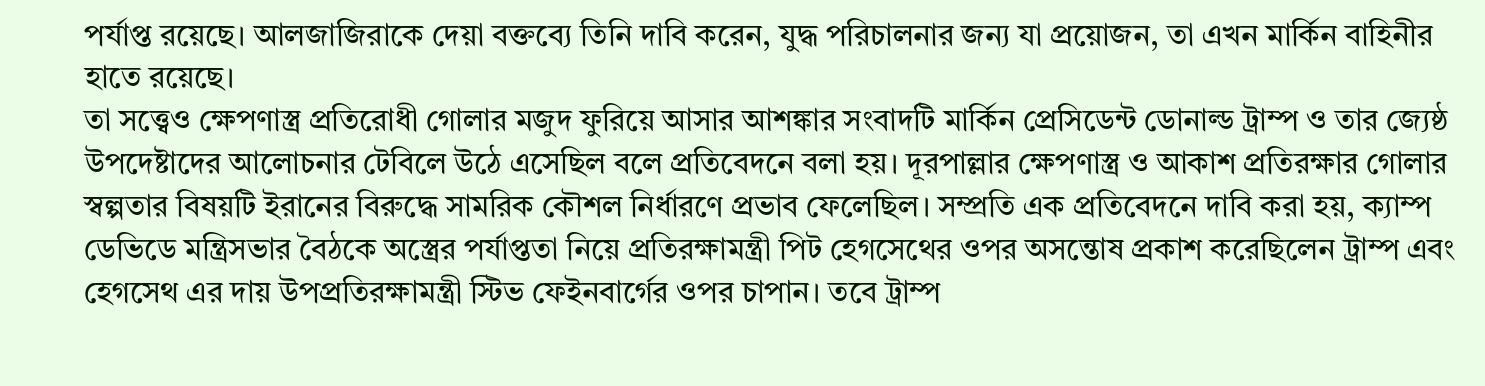পর্যাপ্ত রয়েছে। আলজাজিরাকে দেয়া বক্তব্যে তিনি দাবি করেন, যুদ্ধ পরিচালনার জন্য যা প্রয়োজন, তা এখন মার্কিন বাহিনীর হাতে রয়েছে।
তা সত্ত্বেও ক্ষেপণাস্ত্র প্রতিরোধী গোলার মজুদ ফুরিয়ে আসার আশঙ্কার সংবাদটি মার্কিন প্রেসিডেন্ট ডোনাল্ড ট্রাম্প ও তার জ্যেষ্ঠ উপদেষ্টাদের আলোচনার টেবিলে উঠে এসেছিল বলে প্রতিবেদনে বলা হয়। দূরপাল্লার ক্ষেপণাস্ত্র ও আকাশ প্রতিরক্ষার গোলার স্বল্পতার বিষয়টি ইরানের বিরুদ্ধে সামরিক কৌশল নির্ধারণে প্রভাব ফেলেছিল। সম্প্রতি এক প্রতিবেদনে দাবি করা হয়, ক্যাম্প ডেভিডে মন্ত্রিসভার বৈঠকে অস্ত্রের পর্যাপ্ততা নিয়ে প্রতিরক্ষামন্ত্রী পিট হেগসেথের ওপর অসন্তোষ প্রকাশ করেছিলেন ট্রাম্প এবং হেগসেথ এর দায় উপপ্রতিরক্ষামন্ত্রী স্টিভ ফেইনবার্গের ওপর চাপান। তবে ট্রাম্প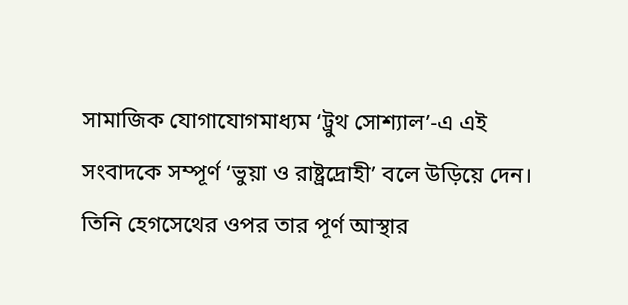সামাজিক যোগাযোগমাধ্যম ‘ট্রুথ সোশ্যাল’-এ এই সংবাদকে সম্পূর্ণ ‘ভুয়া ও রাষ্ট্রদ্রোহী’ বলে উড়িয়ে দেন। তিনি হেগসেথের ওপর তার পূর্ণ আস্থার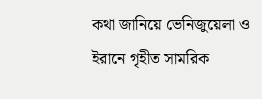কথা জানিয়ে ভেনিজুয়েলা ও ইরানে গৃহীত সামরিক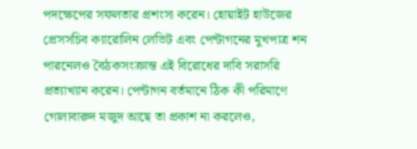পদক্ষেপের সফলতার প্রশংসা করেন। হোয়াইট হাউজের প্রেসসচিব ক্যারোলিন লেভিট এবং পেন্টাগনের মুখপাত্র শন পারনেলও বৈঠকসংক্রান্ত এই বিরোধের দাবি সরাসরি প্রত্যাখ্যান করেন। পেন্টাগন বর্তমানে ঠিক কী পরিমাণে গোলাবারুদ মজুদ আছে তা প্রকাশ না করলেও,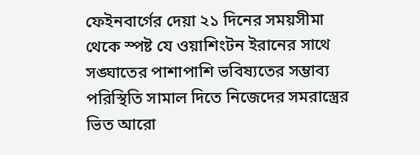ফেইনবার্গের দেয়া ২১ দিনের সময়সীমা থেকে স্পষ্ট যে ওয়াশিংটন ইরানের সাথে সঙ্ঘাতের পাশাপাশি ভবিষ্যতের সম্ভাব্য পরিস্থিতি সামাল দিতে নিজেদের সমরাস্ত্রের ভিত আরো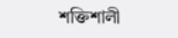শক্তিশালী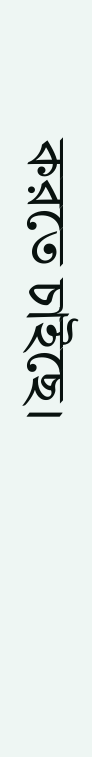করতে চাইছে।